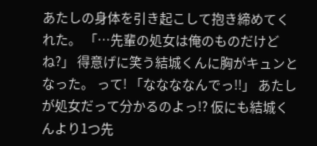あたしの身体を引き起こして抱き締めてくれた。 「…先輩の処女は俺のものだけどね?」 得意げに笑う結城くんに胸がキュンとなった。 って! 「ななななんでっ!!」 あたしが処女だって分かるのよっ!? 仮にも結城くんより1つ先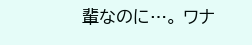輩なのに…。 ワナ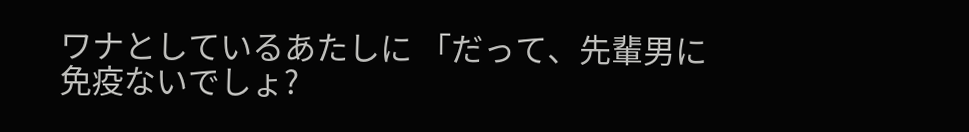ワナとしているあたしに 「だって、先輩男に免疫ないでしょ?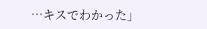…キスでわかった」